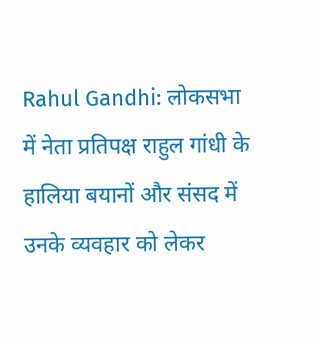Rahul Gandhi: लोकसभा में नेता प्रतिपक्ष राहुल गांधी के हालिया बयानों और संसद में उनके व्यवहार को लेकर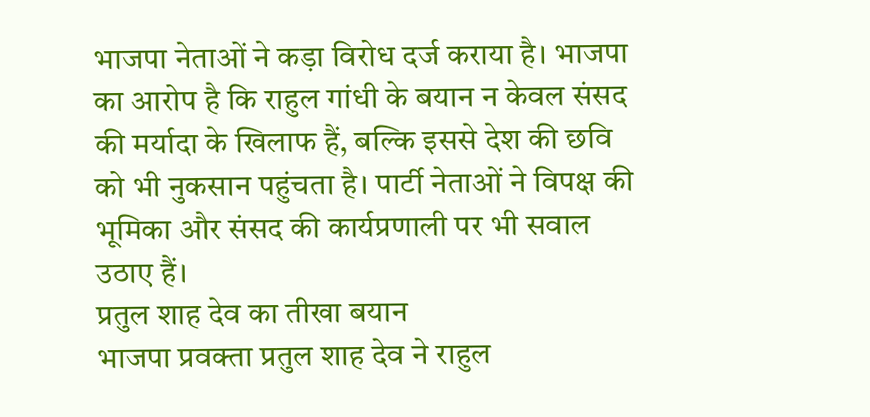भाजपा नेताओं ने कड़ा विरोध दर्ज कराया है। भाजपा का आरोप है कि राहुल गांधी के बयान न केवल संसद की मर्यादा के खिलाफ हैं, बल्कि इससे देश की छवि को भी नुकसान पहुंचता है। पार्टी नेताओं ने विपक्ष की भूमिका और संसद की कार्यप्रणाली पर भी सवाल उठाए हैं।
प्रतुल शाह देव का तीखा बयान
भाजपा प्रवक्ता प्रतुल शाह देव ने राहुल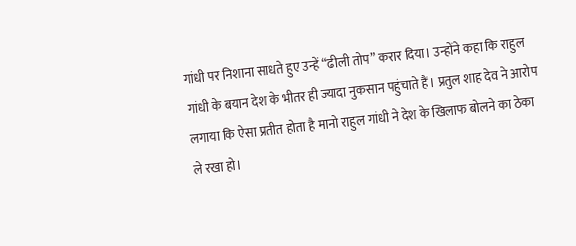गांधी पर निशाना साधते हुए उन्हें “ढीली तोप” करार दिया। उन्होंने कहा कि राहुल गांधी के बयान देश के भीतर ही ज्यादा नुकसान पहुंचाते हैं। प्रतुल शाह देव ने आरोप लगाया कि ऐसा प्रतीत होता है मानो राहुल गांधी ने देश के खिलाफ बोलने का ठेका ले रखा हो।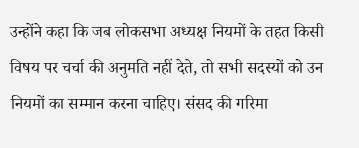उन्होंने कहा कि जब लोकसभा अध्यक्ष नियमों के तहत किसी विषय पर चर्चा की अनुमति नहीं देते, तो सभी सदस्यों को उन नियमों का सम्मान करना चाहिए। संसद की गरिमा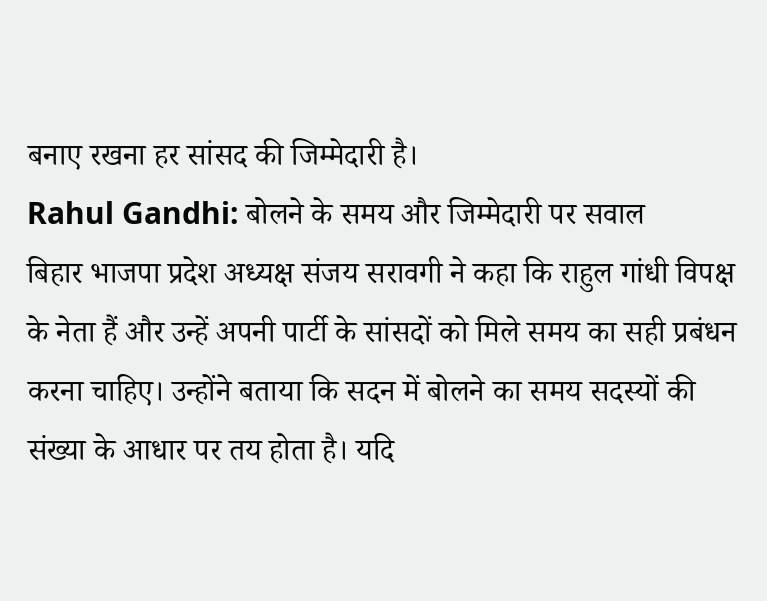बनाए रखना हर सांसद की जिम्मेदारी है।
Rahul Gandhi: बोलने के समय और जिम्मेदारी पर सवाल
बिहार भाजपा प्रदेश अध्यक्ष संजय सरावगी ने कहा कि राहुल गांधी विपक्ष के नेता हैं और उन्हें अपनी पार्टी के सांसदों को मिले समय का सही प्रबंधन करना चाहिए। उन्होंने बताया कि सदन में बोलने का समय सदस्यों की संख्या के आधार पर तय होता है। यदि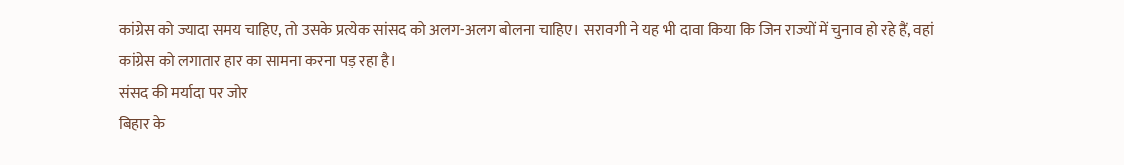कांग्रेस को ज्यादा समय चाहिए, तो उसके प्रत्येक सांसद को अलग-अलग बोलना चाहिए। सरावगी ने यह भी दावा किया कि जिन राज्यों में चुनाव हो रहे हैं, वहां कांग्रेस को लगातार हार का सामना करना पड़ रहा है।
संसद की मर्यादा पर जोर
बिहार के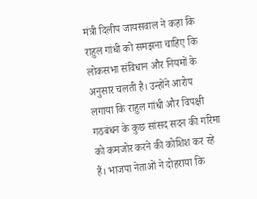मंत्री दिलीप जायसवाल ने कहा कि राहुल गांधी को समझना चाहिए कि लोकसभा संविधान और नियमों के अनुसार चलती है। उन्होंने आरोप लगाया कि राहुल गांधी और विपक्षी गठबंधन के कुछ सांसद सदन की गरिमा को कमजोर करने की कोशिश कर रहे हैं। भाजपा नेताओं ने दोहराया कि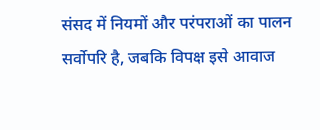संसद में नियमों और परंपराओं का पालन सर्वोपरि है, जबकि विपक्ष इसे आवाज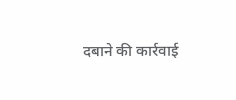दबाने की कार्रवाई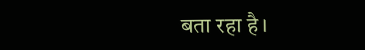बता रहा है।